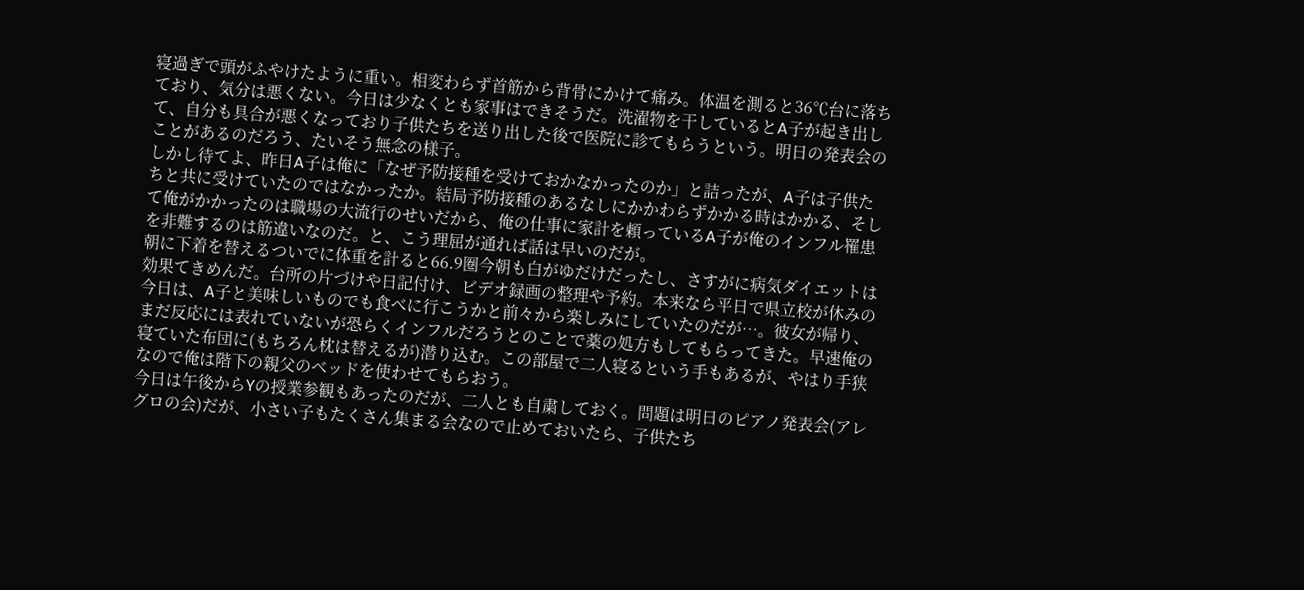寝過ぎで頭がふやけたように重い。相変わらず首筋から背骨にかけて痛み。体温を測ると36℃台に落ちており、気分は悪くない。今日は少なくとも家事はできそうだ。洗濯物を干しているとA子が起き出して、自分も具合が悪くなっており子供たちを送り出した後で医院に診てもらうという。明日の発表会のことがあるのだろう、たいそう無念の様子。
しかし待てよ、昨日A子は俺に「なぜ予防接種を受けておかなかったのか」と詰ったが、A子は子供たちと共に受けていたのではなかったか。結局予防接種のあるなしにかかわらずかかる時はかかる、そして俺がかかったのは職場の大流行のせいだから、俺の仕事に家計を頼っているA子が俺のインフル罹患を非難するのは筋違いなのだ。と、こう理屈が通れば話は早いのだが。
朝に下着を替えるついでに体重を計ると66.9圈今朝も白がゆだけだったし、さすがに病気ダイエットは効果てきめんだ。台所の片づけや日記付け、ビデオ録画の整理や予約。本来なら平日で県立校が休みの今日は、A子と美味しいものでも食べに行こうかと前々から楽しみにしていたのだが…。彼女が帰り、まだ反応には表れていないが恐らくインフルだろうとのことで薬の処方もしてもらってきた。早速俺の寝ていた布団に(もちろん枕は替えるが)潜り込む。この部屋で二人寝るという手もあるが、やはり手狭なので俺は階下の親父のベッドを使わせてもらおう。
今日は午後からYの授業参観もあったのだが、二人とも自粛しておく。問題は明日のピアノ発表会(アレグロの会)だが、小さい子もたくさん集まる会なので止めておいたら、子供たち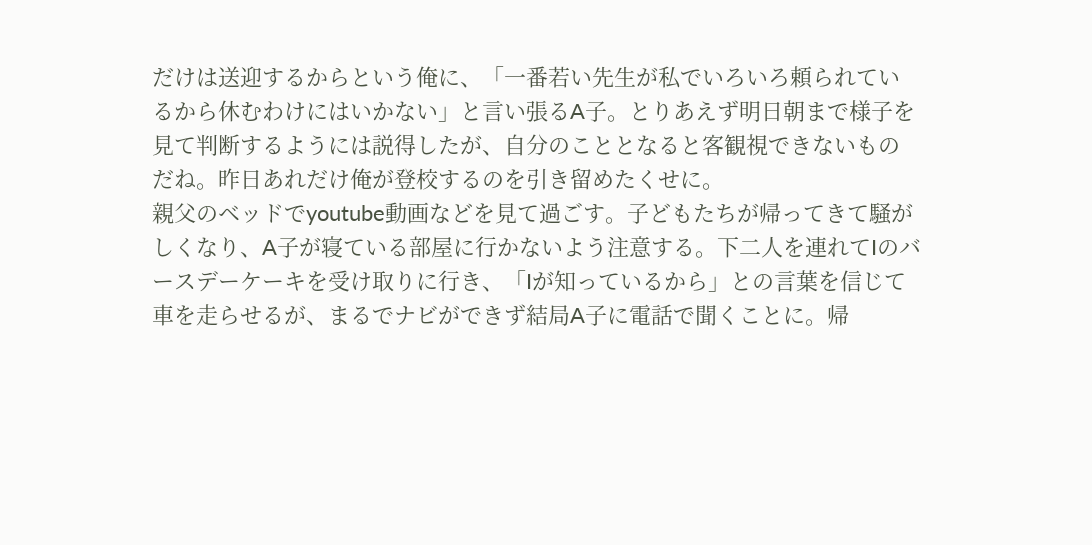だけは送迎するからという俺に、「一番若い先生が私でいろいろ頼られているから休むわけにはいかない」と言い張るA子。とりあえず明日朝まで様子を見て判断するようには説得したが、自分のこととなると客観視できないものだね。昨日あれだけ俺が登校するのを引き留めたくせに。
親父のベッドでyoutube動画などを見て過ごす。子どもたちが帰ってきて騒がしくなり、A子が寝ている部屋に行かないよう注意する。下二人を連れてIのバースデーケーキを受け取りに行き、「Iが知っているから」との言葉を信じて車を走らせるが、まるでナビができず結局A子に電話で聞くことに。帰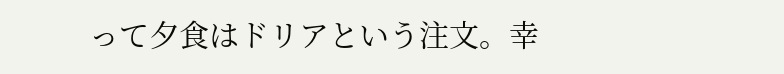って夕食はドリアという注文。幸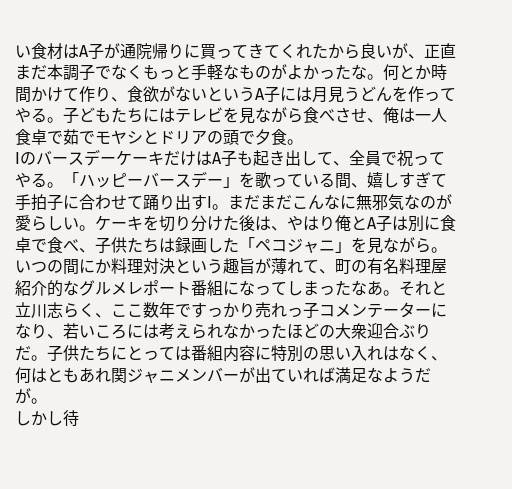い食材はA子が通院帰りに買ってきてくれたから良いが、正直まだ本調子でなくもっと手軽なものがよかったな。何とか時間かけて作り、食欲がないというA子には月見うどんを作ってやる。子どもたちにはテレビを見ながら食べさせ、俺は一人食卓で茹でモヤシとドリアの頭で夕食。
IのバースデーケーキだけはA子も起き出して、全員で祝ってやる。「ハッピーバースデー」を歌っている間、嬉しすぎて手拍子に合わせて踊り出すI。まだまだこんなに無邪気なのが愛らしい。ケーキを切り分けた後は、やはり俺とA子は別に食卓で食べ、子供たちは録画した「ペコジャニ」を見ながら。いつの間にか料理対決という趣旨が薄れて、町の有名料理屋紹介的なグルメレポート番組になってしまったなあ。それと立川志らく、ここ数年ですっかり売れっ子コメンテーターになり、若いころには考えられなかったほどの大衆迎合ぶりだ。子供たちにとっては番組内容に特別の思い入れはなく、何はともあれ関ジャニメンバーが出ていれば満足なようだが。
しかし待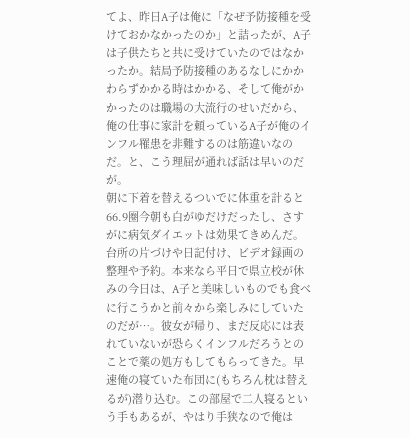てよ、昨日A子は俺に「なぜ予防接種を受けておかなかったのか」と詰ったが、A子は子供たちと共に受けていたのではなかったか。結局予防接種のあるなしにかかわらずかかる時はかかる、そして俺がかかったのは職場の大流行のせいだから、俺の仕事に家計を頼っているA子が俺のインフル罹患を非難するのは筋違いなのだ。と、こう理屈が通れば話は早いのだが。
朝に下着を替えるついでに体重を計ると66.9圈今朝も白がゆだけだったし、さすがに病気ダイエットは効果てきめんだ。台所の片づけや日記付け、ビデオ録画の整理や予約。本来なら平日で県立校が休みの今日は、A子と美味しいものでも食べに行こうかと前々から楽しみにしていたのだが…。彼女が帰り、まだ反応には表れていないが恐らくインフルだろうとのことで薬の処方もしてもらってきた。早速俺の寝ていた布団に(もちろん枕は替えるが)潜り込む。この部屋で二人寝るという手もあるが、やはり手狭なので俺は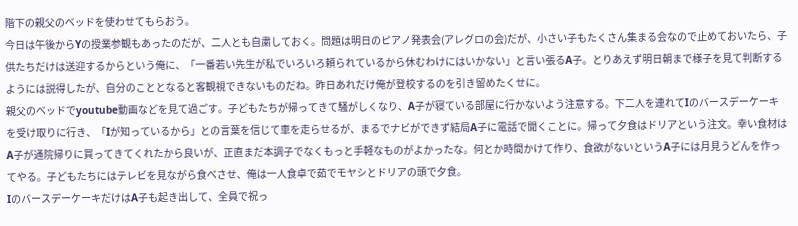階下の親父のベッドを使わせてもらおう。
今日は午後からYの授業参観もあったのだが、二人とも自粛しておく。問題は明日のピアノ発表会(アレグロの会)だが、小さい子もたくさん集まる会なので止めておいたら、子供たちだけは送迎するからという俺に、「一番若い先生が私でいろいろ頼られているから休むわけにはいかない」と言い張るA子。とりあえず明日朝まで様子を見て判断するようには説得したが、自分のこととなると客観視できないものだね。昨日あれだけ俺が登校するのを引き留めたくせに。
親父のベッドでyoutube動画などを見て過ごす。子どもたちが帰ってきて騒がしくなり、A子が寝ている部屋に行かないよう注意する。下二人を連れてIのバースデーケーキを受け取りに行き、「Iが知っているから」との言葉を信じて車を走らせるが、まるでナビができず結局A子に電話で聞くことに。帰って夕食はドリアという注文。幸い食材はA子が通院帰りに買ってきてくれたから良いが、正直まだ本調子でなくもっと手軽なものがよかったな。何とか時間かけて作り、食欲がないというA子には月見うどんを作ってやる。子どもたちにはテレビを見ながら食べさせ、俺は一人食卓で茹でモヤシとドリアの頭で夕食。
IのバースデーケーキだけはA子も起き出して、全員で祝っ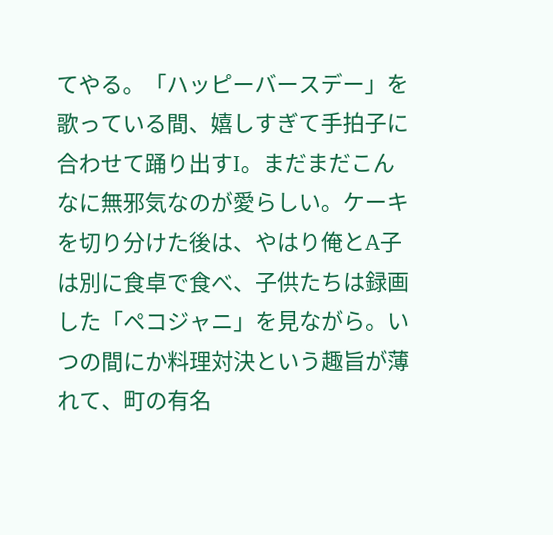てやる。「ハッピーバースデー」を歌っている間、嬉しすぎて手拍子に合わせて踊り出すI。まだまだこんなに無邪気なのが愛らしい。ケーキを切り分けた後は、やはり俺とA子は別に食卓で食べ、子供たちは録画した「ペコジャニ」を見ながら。いつの間にか料理対決という趣旨が薄れて、町の有名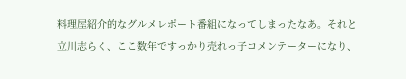料理屋紹介的なグルメレポート番組になってしまったなあ。それと立川志らく、ここ数年ですっかり売れっ子コメンテーターになり、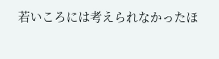若いころには考えられなかったほ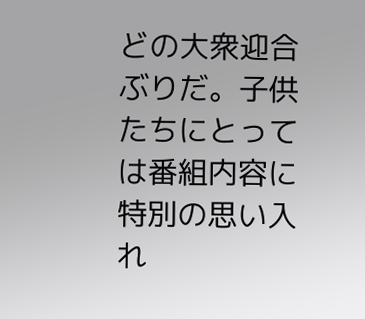どの大衆迎合ぶりだ。子供たちにとっては番組内容に特別の思い入れ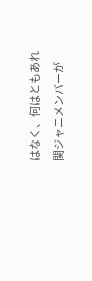はなく、何はともあれ関ジャニメンバーが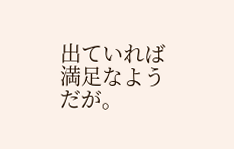出ていれば満足なようだが。